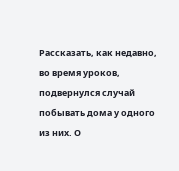Рассказать, как недавно, во время уроков, подвернулся случай побывать дома у одного из них. О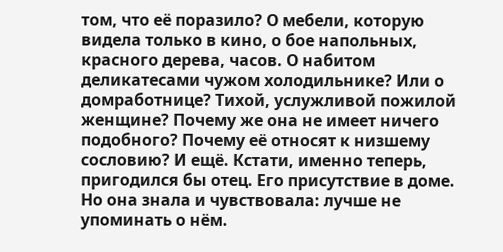том, что её поразило? О мебели, которую видела только в кино, о бое напольных, красного дерева, часов. О набитом деликатесами чужом холодильнике? Или о домработнице? Тихой, услужливой пожилой женщине? Почему же она не имеет ничего подобного? Почему её относят к низшему сословию? И ещё. Кстати, именно теперь, пригодился бы отец. Его присутствие в доме. Но она знала и чувствовала: лучше не упоминать о нём.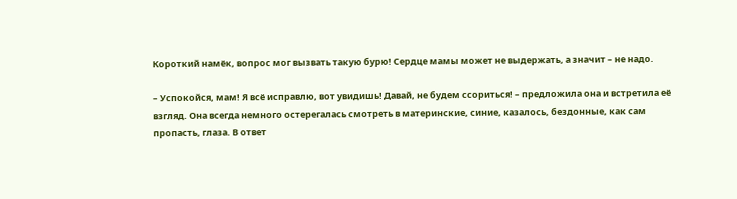Короткий намёк, вопрос мог вызвать такую бурю! Сердце мамы может не выдержать, а значит – не надо.

– Успокойся, мам! Я всё исправлю, вот увидишь! Давай, не будем ссориться! – предложила она и встретила её взгляд. Она всегда немного остерегалась смотреть в материнские, синие, казалось, бездонные, как сам пропасть, глаза. В ответ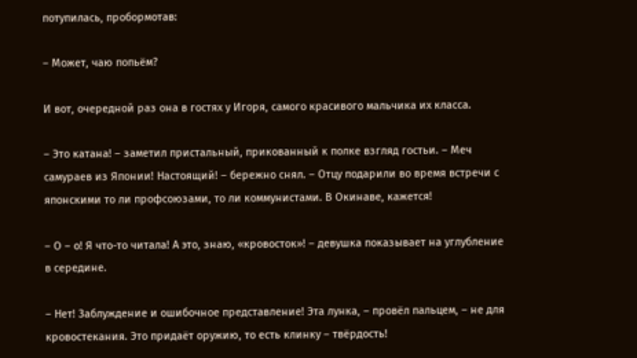потупилась, пробормотав:

– Может, чаю попьём?

И вот, очередной раз она в гостях у Игоря, самого красивого мальчика их класса.

– Это катана! – заметил пристальный, прикованный к полке взгляд гостьи. – Меч самураев из Японии! Настоящий! – бережно снял. – Отцу подарили во время встречи с японскими то ли профсоюзами, то ли коммунистами. В Окинаве, кажется!

– О – о! Я что-то читала! А это, знаю, «кровосток»! – девушка показывает на углубление в середине.

– Нет! Заблуждение и ошибочное представление! Эта лунка, – провёл пальцем, – не для кровостекания. Это придаёт оружию, то есть клинку – твёрдость!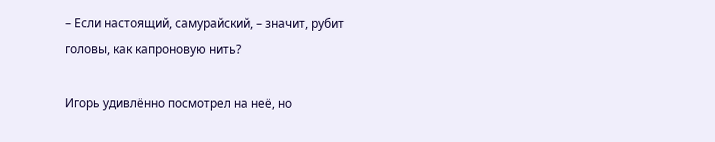– Если настоящий, самурайский, – значит, рубит головы, как капроновую нить?

Игорь удивлённо посмотрел на неё, но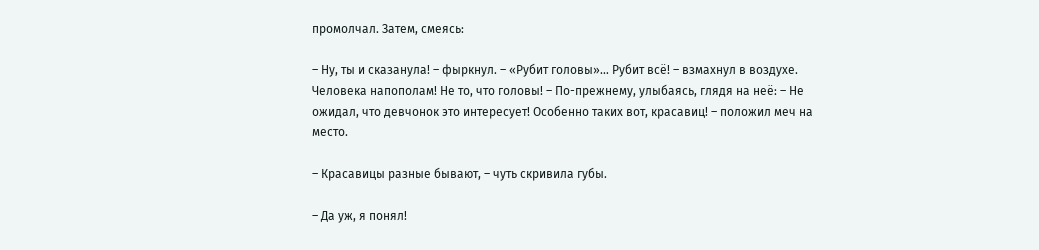промолчал. Затем, смеясь:

– Ну, ты и сказанула! – фыркнул. – «Рубит головы»… Рубит всё! – взмахнул в воздухе. Человека напополам! Не то, что головы! – По-прежнему, улыбаясь, глядя на неё: – Не ожидал, что девчонок это интересует! Особенно таких вот, красавиц! – положил меч на место.

– Красавицы разные бывают, – чуть скривила губы.

– Да уж, я понял!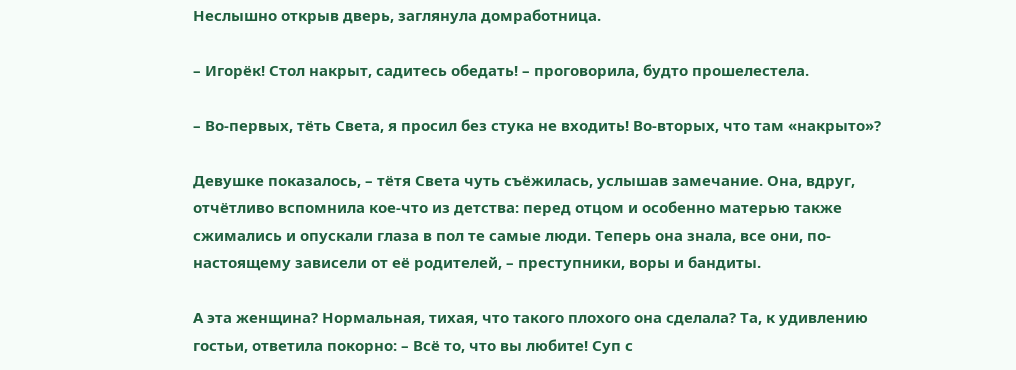Неслышно открыв дверь, заглянула домработница.

– Игорёк! Стол накрыт, садитесь обедать! – проговорила, будто прошелестела.

– Во-первых, тёть Света, я просил без стука не входить! Во-вторых, что там «накрыто»?

Девушке показалось, – тётя Света чуть съёжилась, услышав замечание. Она, вдруг, отчётливо вспомнила кое-что из детства: перед отцом и особенно матерью также сжимались и опускали глаза в пол те самые люди. Теперь она знала, все они, по-настоящему зависели от её родителей, – преступники, воры и бандиты.

А эта женщина? Нормальная, тихая, что такого плохого она сделала? Та, к удивлению гостьи, ответила покорно: – Всё то, что вы любите! Суп с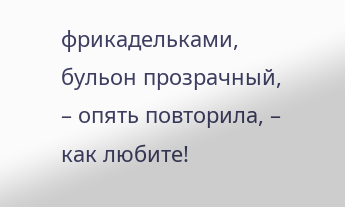фрикадельками, бульон прозрачный, – опять повторила, – как любите!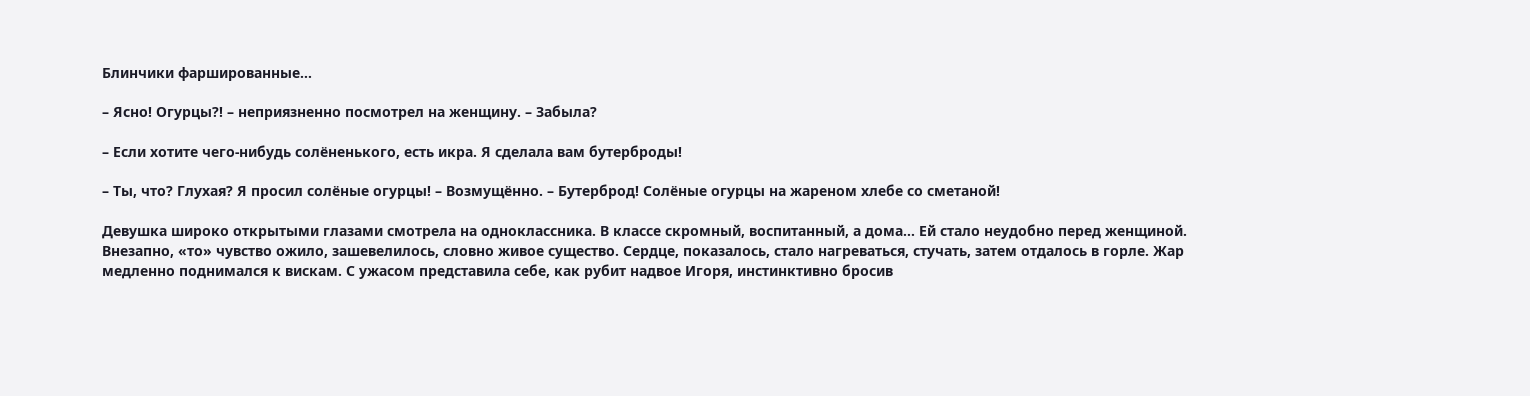Блинчики фаршированные…

– Ясно! Огурцы?! – неприязненно посмотрел на женщину. – Забыла?

– Если хотите чего-нибудь солёненького, есть икра. Я сделала вам бутерброды!

– Ты, что? Глухая? Я просил солёные огурцы! – Возмущённо. – Бутерброд! Солёные огурцы на жареном хлебе со сметаной!

Девушка широко открытыми глазами смотрела на одноклассника. В классе скромный, воспитанный, а дома… Ей стало неудобно перед женщиной. Внезапно, «то» чувство ожило, зашевелилось, словно живое существо. Сердце, показалось, стало нагреваться, стучать, затем отдалось в горле. Жар медленно поднимался к вискам. С ужасом представила себе, как рубит надвое Игоря, инстинктивно бросив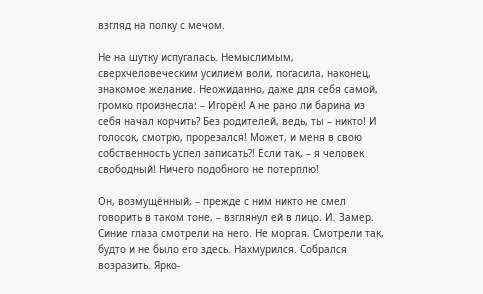взгляд на полку с мечом.

Не на шутку испугалась. Немыслимым, сверхчеловеческим усилием воли, погасила, наконец, знакомое желание. Неожиданно, даже для себя самой, громко произнесла: – Игорёк! А не рано ли барина из себя начал корчить? Без родителей, ведь, ты – никто! И голосок, смотрю, прорезался! Может, и меня в свою собственность успел записать?! Если так, – я человек свободный! Ничего подобного не потерплю!

Он, возмущённый, – прежде с ним никто не смел говорить в таком тоне, – взглянул ей в лицо. И. Замер. Синие глаза смотрели на него. Не моргая. Смотрели так, будто и не было его здесь. Нахмурился. Собрался возразить. Ярко-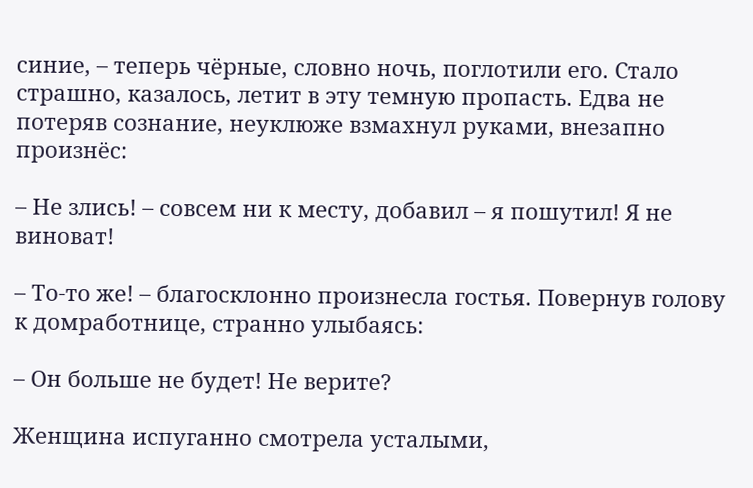синие, – теперь чёрные, словно ночь, поглотили его. Стало страшно, казалось, летит в эту темную пропасть. Едва не потеряв сознание, неуклюже взмахнул руками, внезапно произнёс:

– Не злись! – совсем ни к месту, добавил – я пошутил! Я не виноват!

– То-то же! – благосклонно произнесла гостья. Повернув голову к домработнице, странно улыбаясь:

– Он больше не будет! Не верите?

Женщина испуганно смотрела усталыми,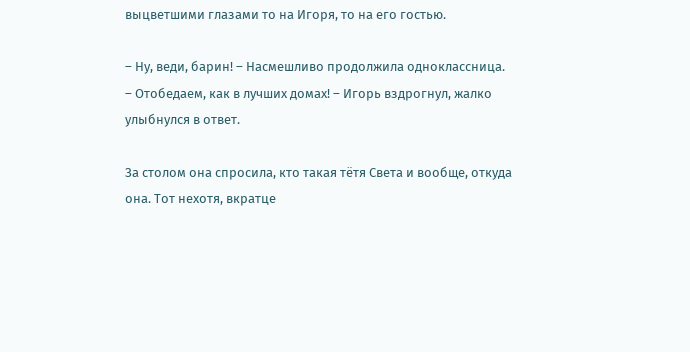выцветшими глазами то на Игоря, то на его гостью.

– Ну, веди, барин! – Насмешливо продолжила одноклассница. – Отобедаем, как в лучших домах! – Игорь вздрогнул, жалко улыбнулся в ответ.

За столом она спросила, кто такая тётя Света и вообще, откуда она. Тот нехотя, вкратце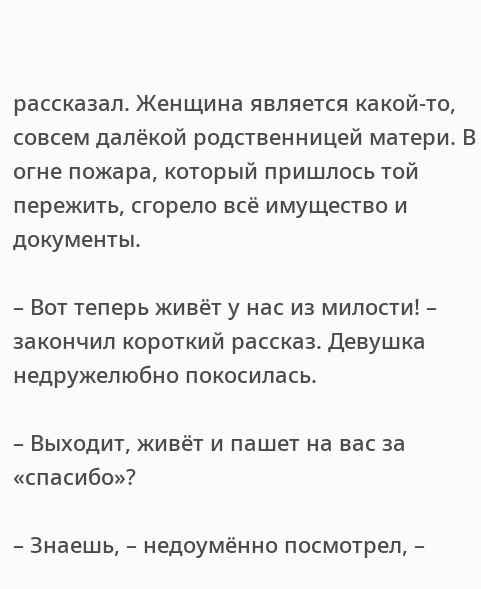рассказал. Женщина является какой-то, совсем далёкой родственницей матери. В огне пожара, который пришлось той пережить, сгорело всё имущество и документы.

– Вот теперь живёт у нас из милости! – закончил короткий рассказ. Девушка недружелюбно покосилась.

– Выходит, живёт и пашет на вас за «спасибо»?

– Знаешь, – недоумённо посмотрел, –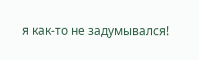я как-то не задумывался!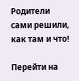Родители сами решили, как там и что!

Перейти на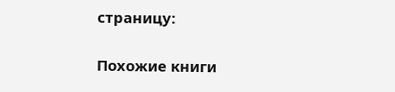страницу:

Похожие книги